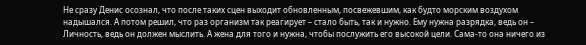Не сразу Денис осознал, что после таких сцен выходит обновленным, посвежевшим, как будто морским воздухом надышался. А потом решил, что раз организм так реагирует – стало быть, так и нужно. Ему нужна разрядка, ведь он – Личность, ведь он должен мыслить. А жена для того и нужна, чтобы послужить его высокой цели. Сама-то она ничего из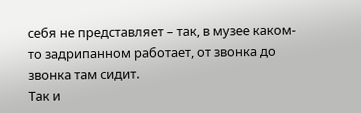себя не представляет – так, в музее каком-то задрипанном работает, от звонка до звонка там сидит.
Так и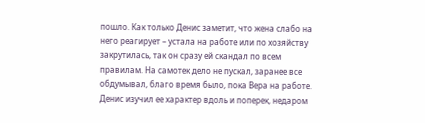пошло. Как только Денис заметит, что жена слабо на него реагирует – устала на работе или по хозяйству закрутилась, так он сразу ей скандал по всем правилам. На самотек дело не пускал, заранее все обдумывал, благо время было, пока Вера на работе.
Денис изучил ее характер вдоль и поперек, недаром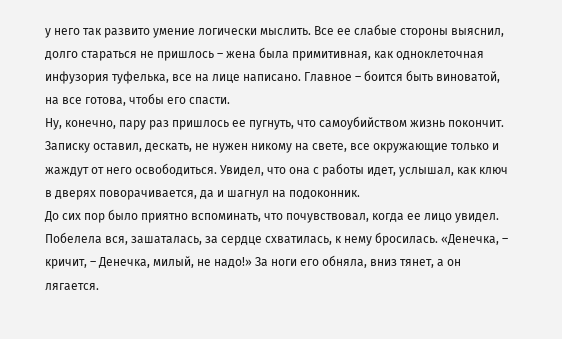у него так развито умение логически мыслить. Все ее слабые стороны выяснил, долго стараться не пришлось – жена была примитивная, как одноклеточная инфузория туфелька, все на лице написано. Главное – боится быть виноватой, на все готова, чтобы его спасти.
Ну, конечно, пару раз пришлось ее пугнуть, что самоубийством жизнь покончит. Записку оставил, дескать, не нужен никому на свете, все окружающие только и жаждут от него освободиться. Увидел, что она с работы идет, услышал, как ключ в дверях поворачивается, да и шагнул на подоконник.
До сих пор было приятно вспоминать, что почувствовал, когда ее лицо увидел. Побелела вся, зашаталась, за сердце схватилась, к нему бросилась. «Денечка, – кричит, – Денечка, милый, не надо!» За ноги его обняла, вниз тянет, а он лягается.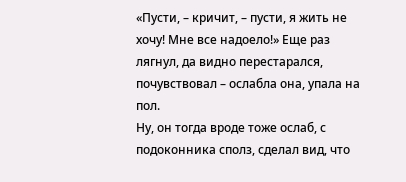«Пусти, – кричит, – пусти, я жить не хочу! Мне все надоело!» Еще раз лягнул, да видно перестарался, почувствовал – ослабла она, упала на пол.
Ну, он тогда вроде тоже ослаб, с подоконника сполз, сделал вид, что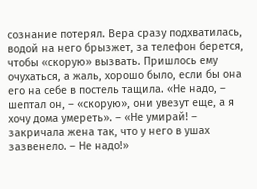сознание потерял. Вера сразу подхватилась, водой на него брызжет, за телефон берется, чтобы «скорую» вызвать. Пришлось ему очухаться, а жаль, хорошо было, если бы она его на себе в постель тащила. «Не надо, – шептал он, – «скорую», они увезут еще, а я хочу дома умереть». – «Не умирай! – закричала жена так, что у него в ушах зазвенело. – Не надо!»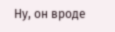Ну, он вроде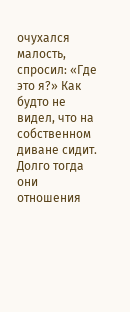очухался малость, спросил: «Где это я?» Как будто не видел, что на собственном диване сидит.
Долго тогда они отношения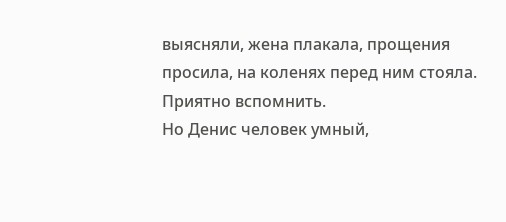выясняли, жена плакала, прощения просила, на коленях перед ним стояла. Приятно вспомнить.
Но Денис человек умный,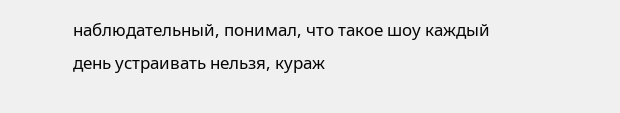наблюдательный, понимал, что такое шоу каждый день устраивать нельзя, кураж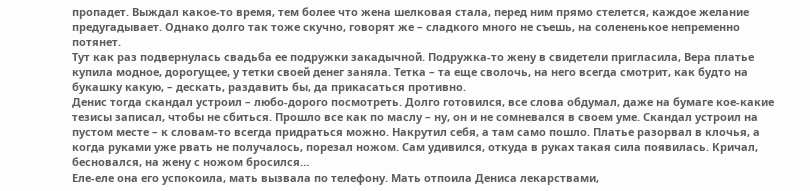пропадет. Выждал какое-то время, тем более что жена шелковая стала, перед ним прямо стелется, каждое желание предугадывает. Однако долго так тоже скучно, говорят же – сладкого много не съешь, на солененькое непременно потянет.
Тут как раз подвернулась свадьба ее подружки закадычной. Подружка-то жену в свидетели пригласила, Вера платье купила модное, дорогущее, у тетки своей денег заняла. Тетка – та еще сволочь, на него всегда смотрит, как будто на букашку какую, – дескать, раздавить бы, да прикасаться противно.
Денис тогда скандал устроил – любо-дорого посмотреть. Долго готовился, все слова обдумал, даже на бумаге кое-какие тезисы записал, чтобы не сбиться. Прошло все как по маслу – ну, он и не сомневался в своем уме. Скандал устроил на пустом месте – к словам-то всегда придраться можно. Накрутил себя, а там само пошло. Платье разорвал в клочья, а когда руками уже рвать не получалось, порезал ножом. Сам удивился, откуда в руках такая сила появилась. Кричал, бесновался, на жену с ножом бросился…
Еле-еле она его успокоила, мать вызвала по телефону. Мать отпоила Дениса лекарствами,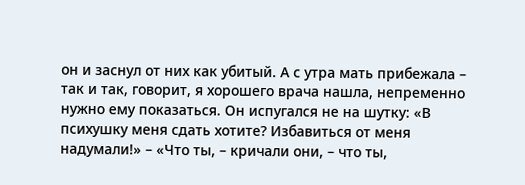он и заснул от них как убитый. А с утра мать прибежала – так и так, говорит, я хорошего врача нашла, непременно нужно ему показаться. Он испугался не на шутку: «В психушку меня сдать хотите? Избавиться от меня надумали!» – «Что ты, – кричали они, – что ты,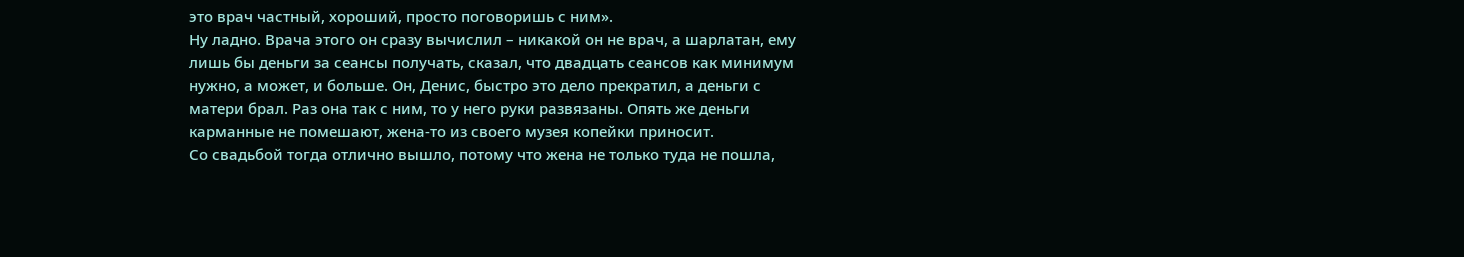это врач частный, хороший, просто поговоришь с ним».
Ну ладно. Врача этого он сразу вычислил – никакой он не врач, а шарлатан, ему лишь бы деньги за сеансы получать, сказал, что двадцать сеансов как минимум нужно, а может, и больше. Он, Денис, быстро это дело прекратил, а деньги с матери брал. Раз она так с ним, то у него руки развязаны. Опять же деньги карманные не помешают, жена-то из своего музея копейки приносит.
Со свадьбой тогда отлично вышло, потому что жена не только туда не пошла,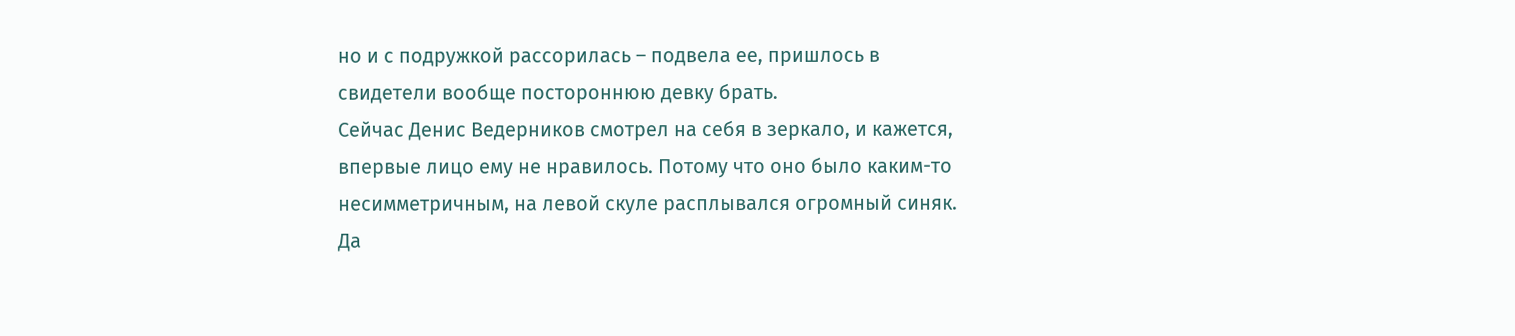но и с подружкой рассорилась – подвела ее, пришлось в свидетели вообще постороннюю девку брать.
Сейчас Денис Ведерников смотрел на себя в зеркало, и кажется, впервые лицо ему не нравилось. Потому что оно было каким-то несимметричным, на левой скуле расплывался огромный синяк. Да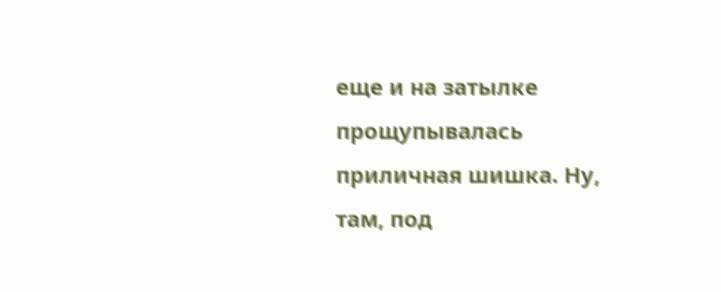еще и на затылке прощупывалась приличная шишка. Ну, там, под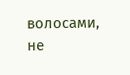волосами, не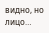видно, но лицо…